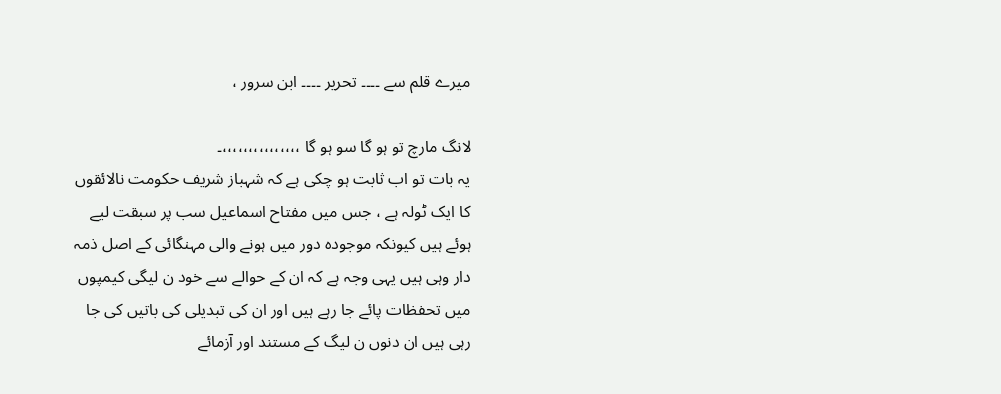میرے قلم سے ۔۔۔۔ تحریر ۔۔۔۔ ابن سرور ،

لانگ مارچ تو ہو گا سو ہو گا ،،،،،،،،،،،،،،،۔
یہ بات تو اب ثابت ہو چکی ہے کہ شہباز شریف حکومت نالائقوں کا ایک ٹولہ ہے ، جس میں مفتاح اسماعیل سب پر سبقت لیے ہوئے ہیں کیونکہ موجودہ دور میں ہونے والی مہنگائی کے اصل ذمہ دار وہی ہیں یہی وجہ ہے کہ ان کے حوالے سے خود ن لیگی کیمپوں میں تحفظات پائے جا رہے ہیں اور ان کی تبدیلی کی باتیں کی جا رہی ہیں ان دنوں ن لیگ کے مستند اور آزمائے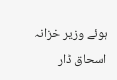ہوئے وزیر خزانہ اسحاق ڈار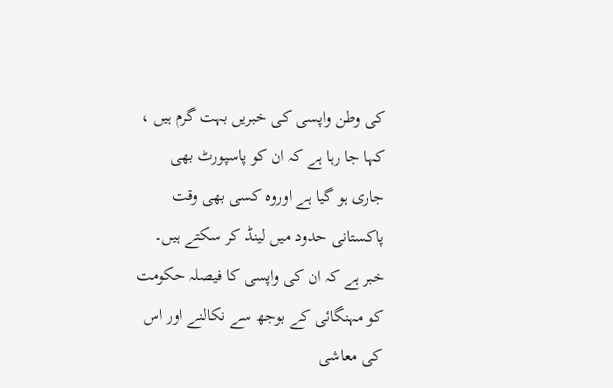کی وطن واپسی کی خبریں بہت گرم ہیں ، کہا جا رہا ہے کہ ان کو پاسپورٹ بھی جاری ہو گیا ہے اوروہ کسی بھی وقت پاکستانی حدود میں لینڈ کر سکتے ہیں۔ خبر ہے کہ ان کی واپسی کا فیصلہ حکومت کو مہنگائی کے بوجھ سے نکالنے اور اس کی معاشی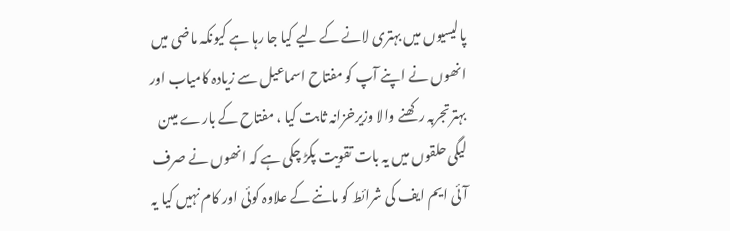پالیسیوں میں بہتری لانے کے لیے کیا جا رہا ہے کیونکہ ماضی میں انھوں نے اپنے آپ کو مفتاح اسماعیل سے زیادہ کامیاب اور بہترتجربہ رکھنے والا وزیرخزانہ ثابت کیا ، مفتاح کے بارے میںن لیگی حلقوں میں یہ بات تقویت پکڑ چکی ہے کہ انھوں نے صرف آئی ایم ایف کی شرائط کو ماننے کے علاوہ کوئی اور کام نہیں کیا یہ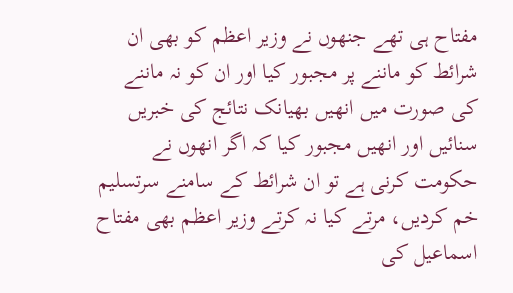مفتاح ہی تھے جنھوں نے وزیر اعظم کو بھی ان شرائط کو ماننے پر مجبور کیا اور ان کو نہ ماننے کی صورت میں انھیں بھیانک نتائج کی خبریں سنائیں اور انھیں مجبور کیا کہ اگر انھوں نے حکومت کرنی ہے تو ان شرائط کے سامنے سرتسلیم خم کردیں، مرتے کیا نہ کرتے وزیر اعظم بھی مفتاح اسماعیل کی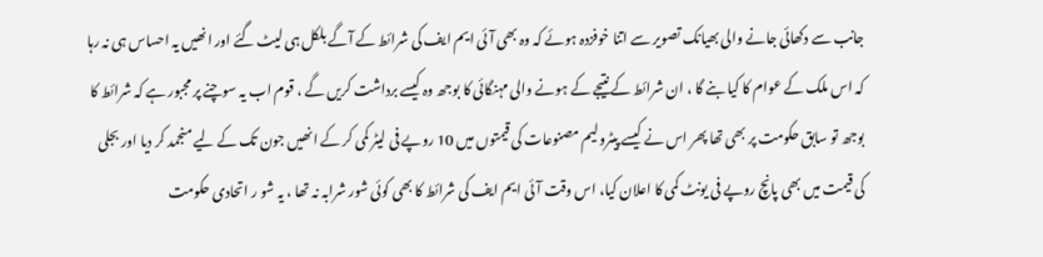جانب سے دکھائی جانے والی بھیانک تصویر سے اتنا خوفزدہ ہوئے کہ وہ بھی آئی ایم ایف کی شرائط کے آگے بلکل ہی لیٹ گئے اور انھیں یہ احساس ہی نہ رہا کہ اس ملک کے عوام کا کیا بنے گا ، ان شرائط کے نتیجے کے ہونے والی مہنگائی کا بوجھ وہ کیسے برداشت کریں گے ، قوم اب یہ سوچنے پر مجبور ہے کہ شرائط کا بوجھ تو سابق حکومت پر بھی تھا پھر اس نے کیسے پیٹرولیم مصنوعات کی قیمتوں میں 10 روپے فی لیٹر کمی کر کے انھیں جون تک کے لیے منجمد کر دیا اور بجلی کی قیمت میں بھی پانچ روپے فی یونٹ کمی کا اعلان کیا، اس وقت آئی ایم ایف کی شرائط کا بھی کوئی شور شرابہ نہ تھا ، یہ شو ر اتحادی حکومت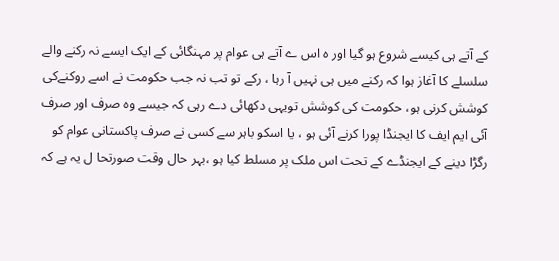کے آتے ہی کیسے شروع ہو گیا اور ہ اس ے آتے ہی عوام پر مہنگائی کے ایک ایسے نہ رکنے والے سلسلے کا آغاز ہوا کہ رکنے میں ہی نہیں آ رہا ، رکے تو تب نہ جب حکومت نے اسے روکنےکی کوشش کرنی ہو، حکومت کی کوشش تویہی دکھائی دے رہی کہ جیسے وہ صرف اور صرف آئی ایم ایف کا ایجنڈا پورا کرنے آئی ہو ، یا اسکو باہر سے کسی نے صرف پاکستانی عوام کو رگڑا دینے کے ایجنڈے کے تحت اس ملک پر مسلط کیا ہو ،بہر حال وقت صورتحا ل یہ ہے کہ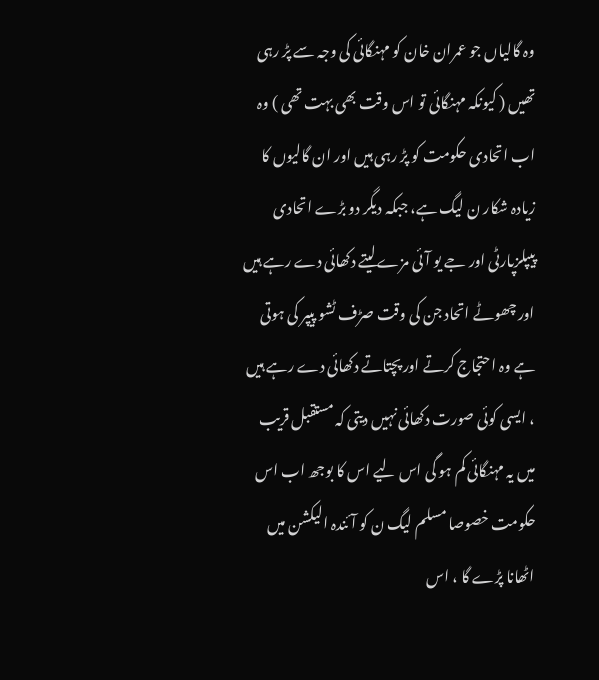وہ گالیاں جو عمران خان کو مہنگائی کی وجہ سے پڑ رہی تھیں ( کیونکہ مہنگائی تو اس وقت بھی بہت تھی ) وہ اب اتحادی حکومت کو پڑ رہی ہیں اور ان گالیوں کا زیادہ شکار ن لیگ ہے، جبکہ دیگر دو بڑے اتحادی پیپلزپارٹی اور جے یو آئی مزےلیتے دکھائی دے رہے ہیں اور چھوٹے اتحاد جن کی وقت صڑف ٹشو پیپر کی ہوتی ہے وہ احتجاج کرتے اور پچتاتے دکھائی دے رہے ہیں ، ایسی کوئی صورت دکھائی نہیں دیتی کہ مستقبل قریب میں یہ مہنگائی کم ہو گی اس لیے اس کا بوجھ اب اس حکومت خصوصا مسلم لیگ ن کو آئندہ الیکشن میں اٹھانا پڑے گا ، اس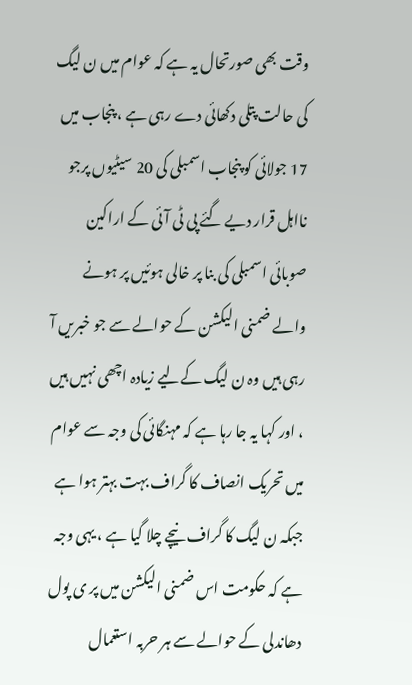وقت بھی صورتحال یہ ہے کہ عوام میں ن لیگ کی حالت پتلی دکھائی دے رہی ہے ، پنجاب میں 17 جولائی کو پنجاب اسمبلی کی 20 سیٹیوں پرجو نااہل قرار دیے گئے پی ٹی آئی کے اراکین صوبائی اسمبلی کی بنا پر خالی ہوئیں پر ہونے والے ضمنی الیکشن کے حوالے سے جو خبریں آ رہی ہیں وہ ن لیگ کےلیے زیادہ اچھی نہیں ہیں ، اور کہا یہ جا رہا ہے کہ مہنگائی کی وجہ سے عوام میں تحریک انصاف کا گراف بہت بہتر ہوا ہے جبکہ ن لیگ کا گراف نیچے چلا گیا ہے ، یہی وجہ ہے کہ حکومت اس ضمنی الیکشن میں پر ی پول دھاندلی کے حوالے سے ہر حربہ استعمال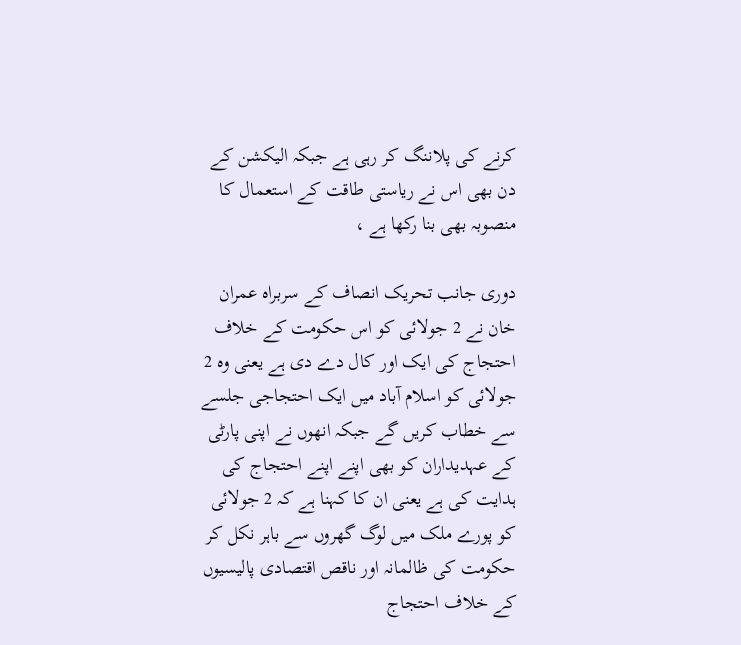کرنے کی پلاننگ کر رہی ہے جبکہ الیکشن کے دن بھی اس نے ریاستی طاقت کے استعمال کا منصوبہ بھی بنا رکھا ہے ،

دوری جانب تحریک انصاف کے سربراہ عمران خان نے 2 جولائی کو اس حکومت کے خلاف احتجاج کی ایک اور کال دے دی ہے یعنی وہ 2 جولائی کو اسلام آباد میں ایک احتجاجی جلسے سے خطاب کریں گے جبکہ انھوں نے اپنی پارٹی کے عہدیداران کو بھی اپنے اپنے احتجاج کی ہدایت کی ہے یعنی ان کا کہنا ہے کہ 2 جولائی کو پورے ملک میں لوگ گھروں سے باہر نکل کر حکومت کی ظالمانہ اور ناقص اقتصادی پالیسیوں کے خلاف احتجاج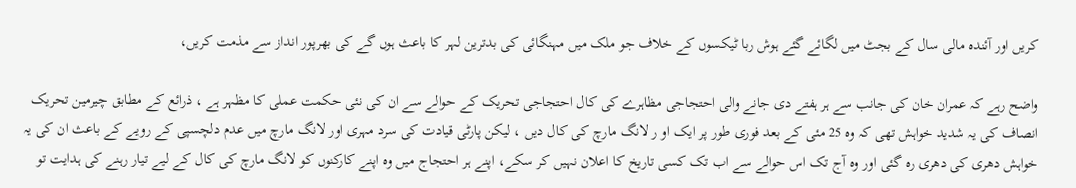کریں اور آئندہ مالی سال کے بجٹ میں لگائے گئے ہوش ربا ٹیکسوں کے خلاف جو ملک میں مہنگائی کی بدترین لہر کا باعث ہوں گے کی بھرپور انداز سے مذمت کریں،

واضح رہے کہ عمران خان کی جانب سے ہر ہفتے دی جانے والی احتجاجی مظاہرے کی کال احتجاجی تحریک کے حوالے سے ان کی نئی حکمت عملی کا مظہر ہے ، ذرائع کے مطابق چیرمین تحریک انصاف کی یہ شدید خواہش تھی کہ وہ 25 مئی کے بعد فوری طور پر ایک او ر لانگ مارچ کی کال دیں ، لیکن پارٹی قیادت کی سرد مہری اور لانگ مارچ میں عدم دلچسپی کے رویے کے باعث ان کی یہ خواہش دھری کی دھری رہ گئی اور وہ آج تک اس حوالے سے اب تک کسی تاریخ کا اعلان نہیں کر سکے، اپنے ہر احتجاج میں وہ اپنے کارکنوں کو لانگ مارچ کی کال کے لیے تیار رہنے کی ہدایت تو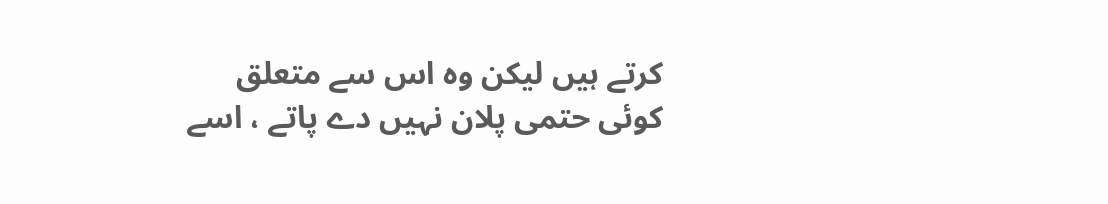کرتے ہیں لیکن وہ اس سے متعلق کوئی حتمی پلان نہیں دے پاتے ، اسے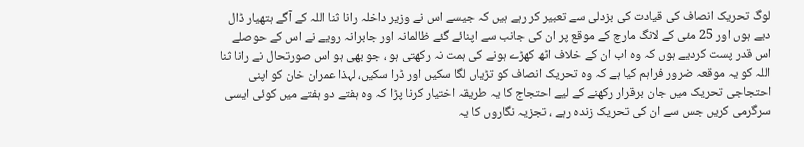لوگ تحریک انصاف کی قیادت کی بزدلی سے تعبیر کر رہے ہیں کہ جیسے اس نے وزیر داخلہ رانا ثنا اللہ کے آگے ہتھیار ڈال دیے ہوں اور 25 مئی کے لانگ مارچ کے موقع پر ان کی جانب سے اپنائے گئے ظالمانہ اور جابرانہ رویے نے اس کے حوصلے اس قدر پست کردیے ہوں کہ وہ اب ان کے خلاف اٹھ کھڑے ہونے کی ہمت نہ رکھتی ہو ، جو بھی ہو اس صورتحال نے رانا ثنا اللہ کو یہ موقعہ ضرور فراہم کیا ہے کہ وہ تحریک انصاف کو تڑیاں لگا سکیں اور ڈرا سکیں، لہذا عمران خان کو اپنی احتجاجی تحریک میں جان برقرار رکھنے کے لیے احتجاج کا یہ طریقہ اختیار کرنا پڑا کہ وہ ہفتے دو ہفتے میں کوئی ایسی سرگرمی کریں جس سے ان کی تحریک زندہ رہے ، تجزیہ نگاروں کا یہ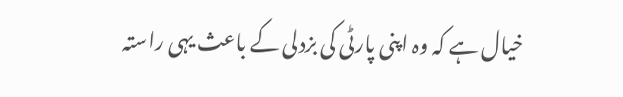خیال ہے کہ وہ اپنی پارٹی کی بزدلی کے باعث یہی راستہ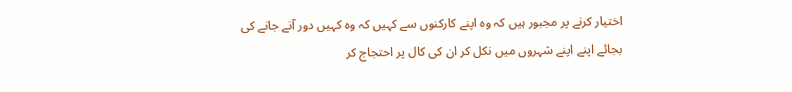اختیار کرنے پر مجبور ہیں کہ وہ اپنے کارکنوں سے کہیں کہ وہ کہیں دور آنے جانے کی بجائے اپنے اپنے شہروں میں نکل کر ان کی کال پر احتجاج کر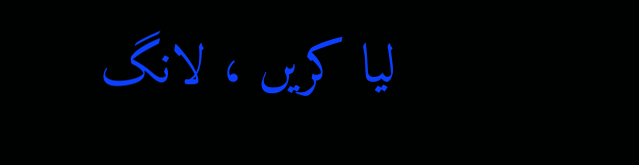لیا کریں ، لانگ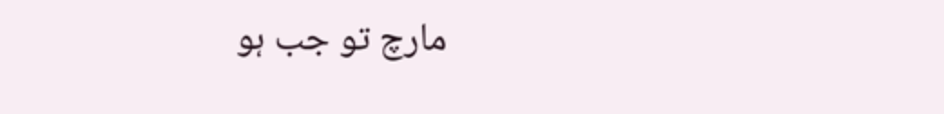مارچ تو جب ہو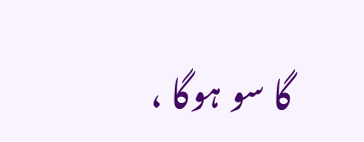گا سو ہوگا ،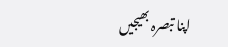اپنا تبصرہ بھیجیں